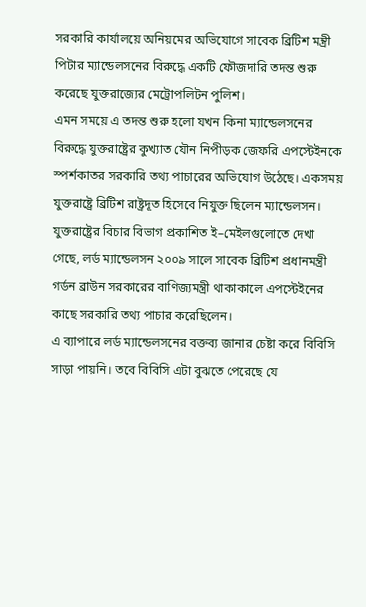সরকারি কার্যালয়ে অনিয়মের অভিযোগে সাবেক ব্রিটিশ মন্ত্রী পিটার ম্যান্ডেলসনের বিরুদ্ধে একটি ফৌজদারি তদন্ত শুরু করেছে যুক্তরাজ্যের মেট্রোপলিটন পুলিশ।
এমন সময়ে এ তদন্ত শুরু হলো যখন কিনা ম্যান্ডেলসনের বিরুদ্ধে যুক্তরাষ্ট্রের কুখ্যাত যৌন নিপীড়ক জেফরি এপস্টেইনকে স্পর্শকাতর সরকারি তথ্য পাচারের অভিযোগ উঠেছে। একসময় যুক্তরাষ্ট্রে ব্রিটিশ রাষ্ট্রদূত হিসেবে নিযুক্ত ছিলেন ম্যান্ডেলসন।
যুক্তরাষ্ট্রের বিচার বিভাগ প্রকাশিত ই–মেইলগুলোতে দেখা গেছে, লর্ড ম্যান্ডেলসন ২০০৯ সালে সাবেক ব্রিটিশ প্রধানমন্ত্রী গর্ডন ব্রাউন সরকারের বাণিজ্যমন্ত্রী থাকাকালে এপস্টেইনের কাছে সরকারি তথ্য পাচার করেছিলেন।
এ ব্যাপারে লর্ড ম্যান্ডেলসনের বক্তব্য জানার চেষ্টা করে বিবিসি সাড়া পায়নি। তবে বিবিসি এটা বুঝতে পেরেছে যে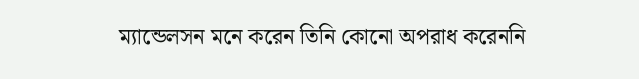ম্যান্ডেলসন মনে করেন তিনি কোনো অপরাধ করেননি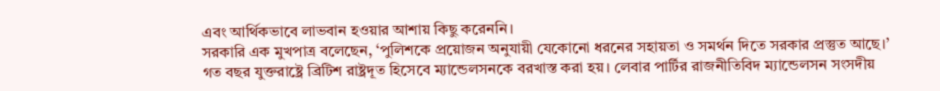এবং আর্থিকভাবে লাভবান হওয়ার আশায় কিছু করেননি।
সরকারি এক মুখপাত্র বলেছেন, ‘পুলিশকে প্রয়োজন অনুযায়ী যেকোনো ধরনের সহায়তা ও সমর্থন দিতে সরকার প্রস্তুত আছে।’
গত বছর যুক্তরাষ্ট্রে ব্রিটিশ রাষ্ট্রদূত হিসেবে ম্যান্ডেলসনকে বরখাস্ত করা হয়। লেবার পার্টির রাজনীতিবিদ ম্যান্ডেলসন সংসদীয়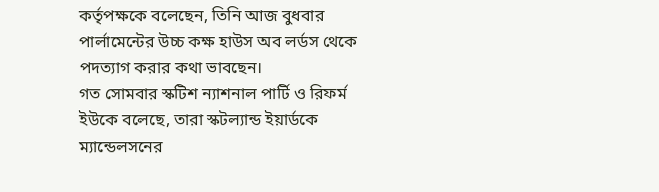কর্তৃপক্ষকে বলেছেন, তিনি আজ বুধবার পার্লামেন্টের উচ্চ কক্ষ হাউস অব লর্ডস থেকে পদত্যাগ করার কথা ভাবছেন।
গত সোমবার স্কটিশ ন্যাশনাল পার্টি ও রিফর্ম ইউকে বলেছে, তারা স্কটল্যান্ড ইয়ার্ডকে ম্যান্ডেলসনের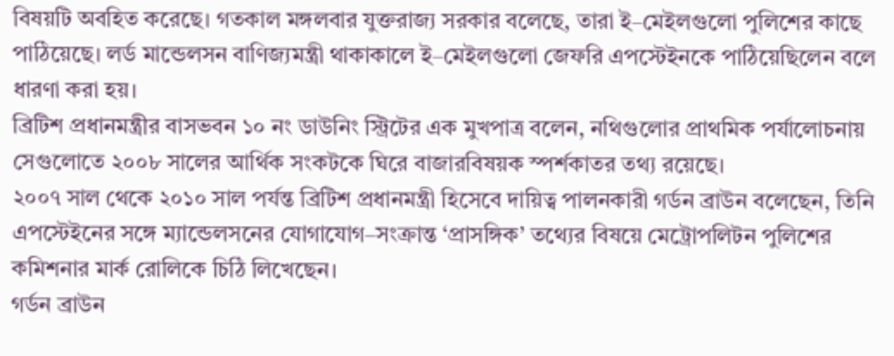বিষয়টি অবহিত করেছে। গতকাল মঙ্গলবার যুক্তরাজ্য সরকার বলেছে, তারা ই–মেইলগুলো পুলিশের কাছে পাঠিয়েছে। লর্ড মান্ডেলসন বাণিজ্যমন্ত্রী থাকাকালে ই–মেইলগুলো জেফরি এপস্টেইনকে পাঠিয়েছিলেন বলে ধারণা করা হয়।
ব্রিটিশ প্রধানমন্ত্রীর বাসভবন ১০ নং ডাউনিং স্ট্রিটের এক মুখপাত্র বলেন, নথিগুলোর প্রাথমিক পর্যালোচনায় সেগুলোতে ২০০৮ সালের আর্থিক সংকটকে ঘিরে বাজারবিষয়ক স্পর্শকাতর তথ্য রয়েছে।
২০০৭ সাল থেকে ২০১০ সাল পর্যন্ত ব্রিটিশ প্রধানমন্ত্রী হিসেবে দায়িত্ব পালনকারী গর্ডন ব্রাউন বলেছেন, তিনি এপস্টেইনের সঙ্গে ম্যান্ডেলসনের যোগাযোগ–সংক্রান্ত ‘প্রাসঙ্গিক’ তথ্যের বিষয়ে মেট্রোপলিটন পুলিশের কমিশনার মার্ক রোলিকে চিঠি লিখেছেন।
গর্ডন ব্রাউন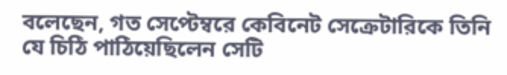বলেছেন, গত সেপ্টেম্বরে কেবিনেট সেক্রেটারিকে তিনি যে চিঠি পাঠিয়েছিলেন সেটি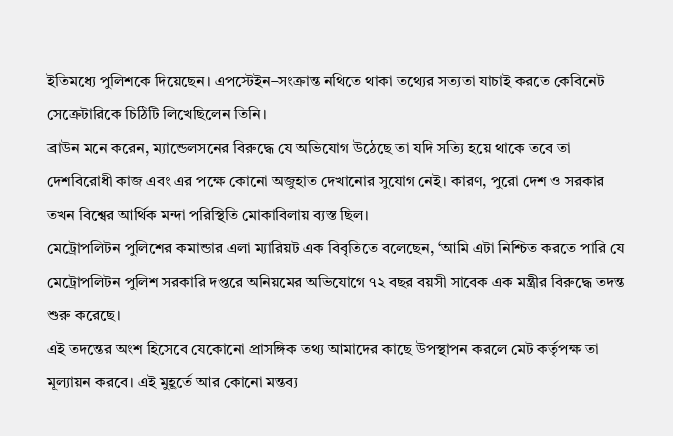ইতিমধ্যে পুলিশকে দিয়েছেন। এপস্টেইন–সংক্রান্ত নথিতে থাকা তথ্যের সত্যতা যাচাই করতে কেবিনেট সেক্রেটারিকে চিঠিটি লিখেছিলেন তিনি।
ব্রাউন মনে করেন, ম্যান্ডেলসনের বিরুদ্ধে যে অভিযোগ উঠেছে তা যদি সত্যি হয়ে থাকে তবে তা দেশবিরোধী কাজ এবং এর পক্ষে কোনো অজুহাত দেখানোর সুযোগ নেই। কারণ, পুরো দেশ ও সরকার তখন বিশ্বের আর্থিক মন্দা পরিস্থিতি মোকাবিলায় ব্যস্ত ছিল।
মেট্রোপলিটন পুলিশের কমান্ডার এলা ম্যারিয়ট এক বিবৃতিতে বলেছেন, ‘আমি এটা নিশ্চিত করতে পারি যে মেট্রোপলিটন পুলিশ সরকারি দপ্তরে অনিয়মের অভিযোগে ৭২ বছর বয়সী সাবেক এক মন্ত্রীর বিরুদ্ধে তদন্ত শুরু করেছে।
এই তদন্তের অংশ হিসেবে যেকোনো প্রাসঙ্গিক তথ্য আমাদের কাছে উপস্থাপন করলে মেট কর্তৃপক্ষ তা মূল্যায়ন করবে। এই মুহূর্তে আর কোনো মন্তব্য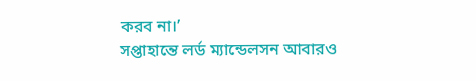করব না।’
সপ্তাহান্তে লর্ড ম্যান্ডেলসন আবারও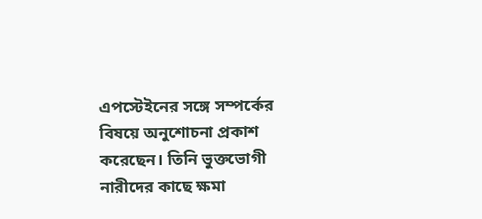এপস্টেইনের সঙ্গে সম্পর্কের বিষয়ে অনুশোচনা প্রকাশ করেছেন। তিনি ভুক্তভোগী নারীদের কাছে ক্ষমা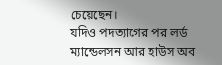চেয়েছেন।
যদিও পদত্যাগের পর লর্ড ম্যান্ডেলসন আর হাউস অব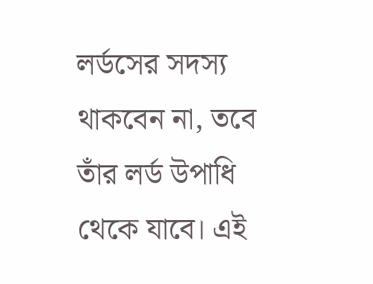লর্ডসের সদস্য থাকবেন না, তবে তাঁর লর্ড উপাধি থেকে যাবে। এই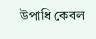উপাধি কেবল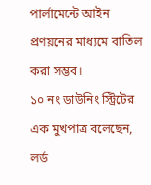পার্লামেন্টে আইন প্রণয়নের মাধ্যমে বাতিল করা সম্ভব।
১০ নং ডাউনিং স্ট্রিটের এক মুখপাত্র বলেছেন, লর্ড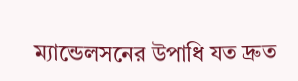ম্যান্ডেলসনের উপাধি যত দ্রুত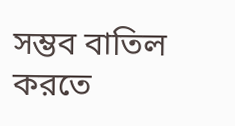সম্ভব বাতিল করতে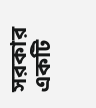সরকার একটি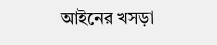আইনের খসড়া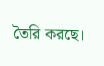তৈরি করছে।